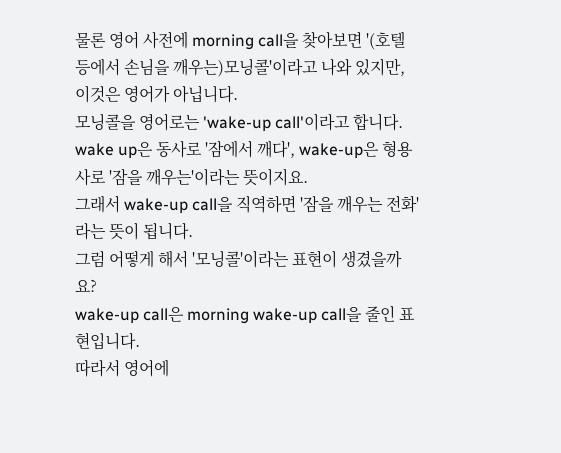물론 영어 사전에 morning call을 찾아보면 '(호텔 등에서 손님을 깨우는)모닝콜'이라고 나와 있지만, 이것은 영어가 아닙니다.
모닝콜을 영어로는 'wake-up call'이라고 합니다.
wake up은 동사로 '잠에서 깨다', wake-up은 형용사로 '잠을 깨우는'이라는 뜻이지요.
그래서 wake-up call을 직역하면 '잠을 깨우는 전화'라는 뜻이 됩니다.
그럼 어떻게 해서 '모닝콜'이라는 표현이 생겼을까요?
wake-up call은 morning wake-up call을 줄인 표현입니다.
따라서 영어에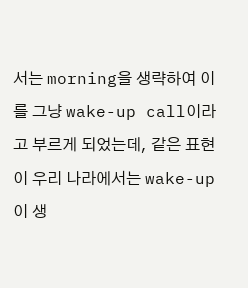서는 morning을 생략하여 이를 그냥 wake-up call이라고 부르게 되었는데, 같은 표현이 우리 나라에서는 wake-up이 생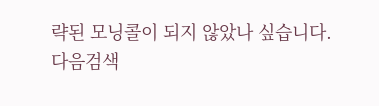략된 모닝콜이 되지 않았나 싶습니다.
다음검색